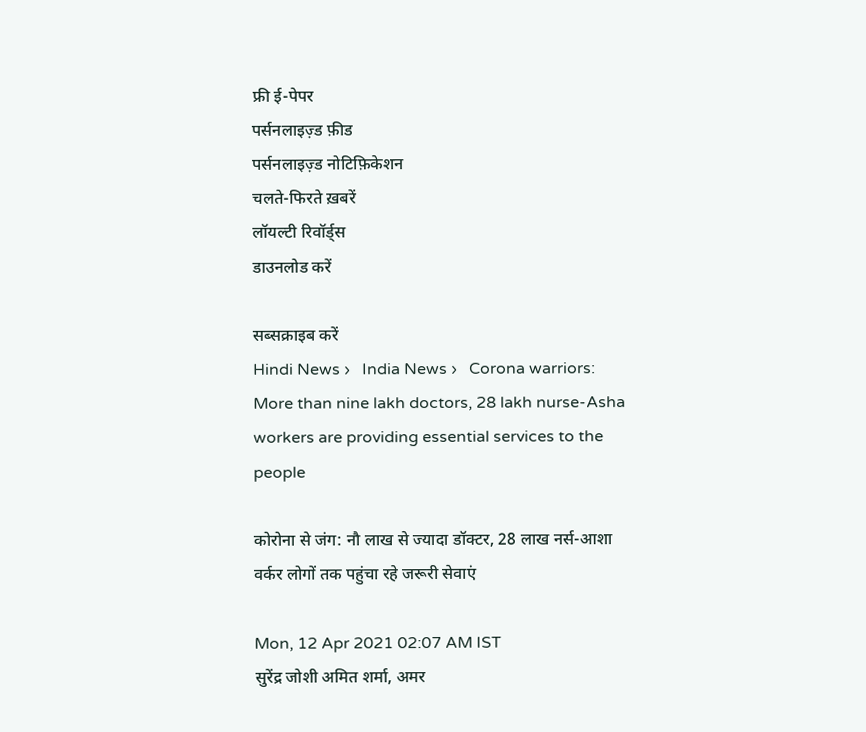फ्री ई-पेपर
पर्सनलाइज़्ड फ़ीड
पर्सनलाइज़्ड नोटिफ़िकेशन
चलते-फिरते ख़बरें
लॉयल्टी रिवॉर्ड्स
डाउनलोड करें

सब्सक्राइब करें
Hindi News ›   India News ›   Corona warriors: More than nine lakh doctors, 28 lakh nurse-Asha workers are providing essential services to the people

कोरोना से जंग: नौ लाख से ज्यादा डॉक्टर, 28 लाख नर्स-आशा वर्कर लोगों तक पहुंचा रहे जरूरी सेवाएं

Mon, 12 Apr 2021 02:07 AM IST
सुरेंद्र जोशी अमित शर्मा, अमर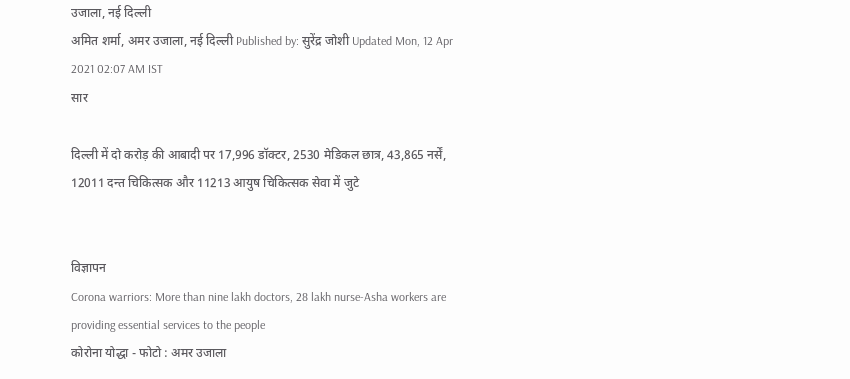उजाला, नई दिल्ली
अमित शर्मा, अमर उजाला, नई दिल्ली Published by: सुरेंद्र जोशी Updated Mon, 12 Apr 2021 02:07 AM IST
सार

दिल्ली में दो करोड़ की आबादी पर 17,996 डॉक्टर, 2530 मेडिकल छात्र, 43,865 नर्सें, 12011 दन्त चिकित्सक और 11213 आयुष चिकित्सक सेवा में जुटे


विज्ञापन
Corona warriors: More than nine lakh doctors, 28 lakh nurse-Asha workers are providing essential services to the people
कोरोना योद्धा - फोटो : अमर उजाला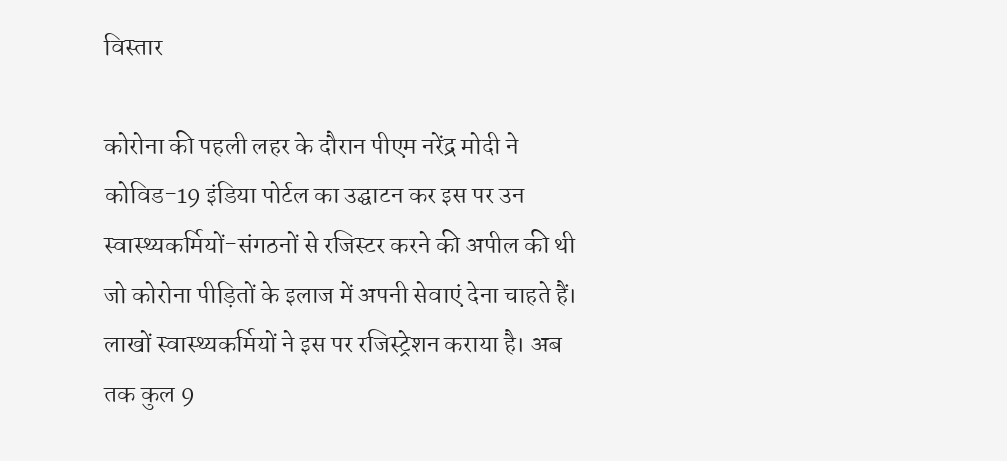विस्तार

कोरोना की पहली लहर के दौरान पीएम नरेंद्र मोदी ने कोविड-19 इंडिया पोर्टल का उद्घाटन कर इस पर उन स्वास्थ्यकर्मियों-संगठनों से रजिस्टर करने की अपील की थी जो कोरोना पीड़ितों के इलाज में अपनी सेवाएं देना चाहते हैं। लाखों स्वास्थ्यकर्मियों ने इस पर रजिस्ट्रेशन कराया है। अब तक कुल 9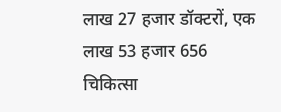लाख 27 हजार डॉक्टरों, एक लाख 53 हजार 656 चिकित्सा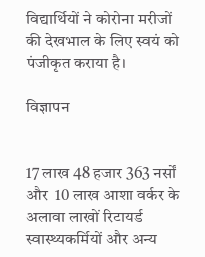विद्यार्थियों ने कोरोना मरीजों की देखभाल के लिए स्वयं को पंजीकृत कराया है।

विज्ञापन


17 लाख 48 हजार 363 नर्सों और  10 लाख आशा वर्कर के अलावा लाखों रिटायर्ड स्वास्थ्यकर्मियों और अन्य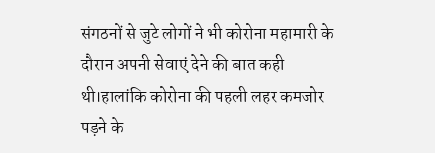संगठनों से जुटे लोगों ने भी कोरोना महामारी के दौरान अपनी सेवाएं देने की बात कही थी।हालांकि कोरोना की पहली लहर कमजोर पड़ने के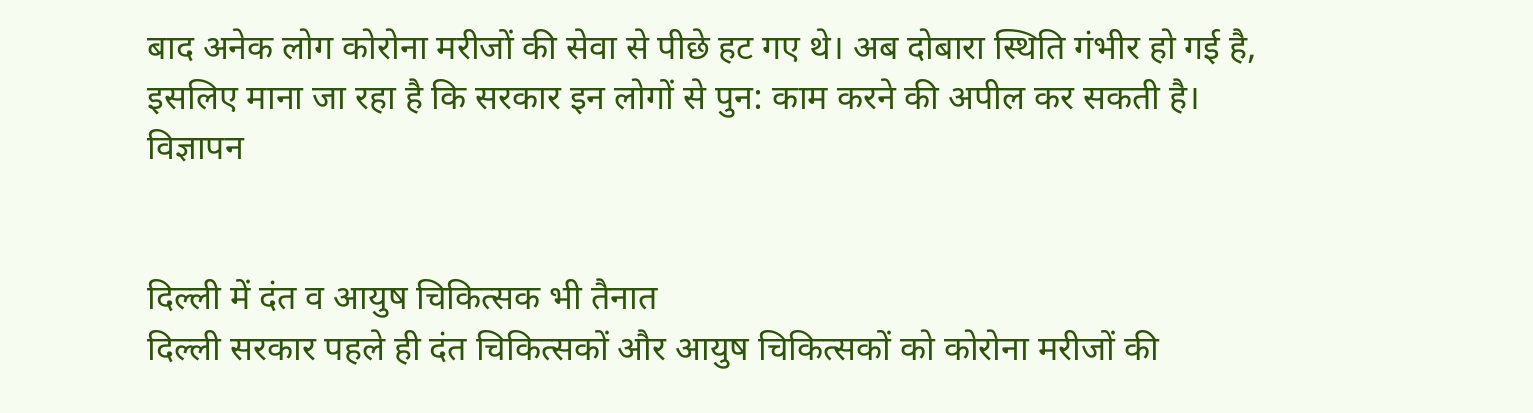बाद अनेक लोग कोरोना मरीजों की सेवा से पीछे हट गए थे। अब दोबारा स्थिति गंभीर हो गई है, इसलिए माना जा रहा है कि सरकार इन लोगों से पुन: काम करने की अपील कर सकती है।
विज्ञापन


दिल्ली में दंत व आयुष चिकित्सक भी तैनात
दिल्ली सरकार पहले ही दंत चिकित्सकों और आयुष चिकित्सकों को कोरोना मरीजों की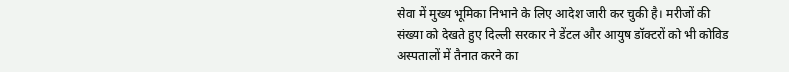सेवा में मुख्य भूमिका निभाने के लिए आदेश जारी कर चुकी है। मरीजों की संख्या को देखते हुए दिल्ली सरकार ने डेंटल और आयुष डॉक्टरों को भी कोविड अस्पतालों में तैनात करने का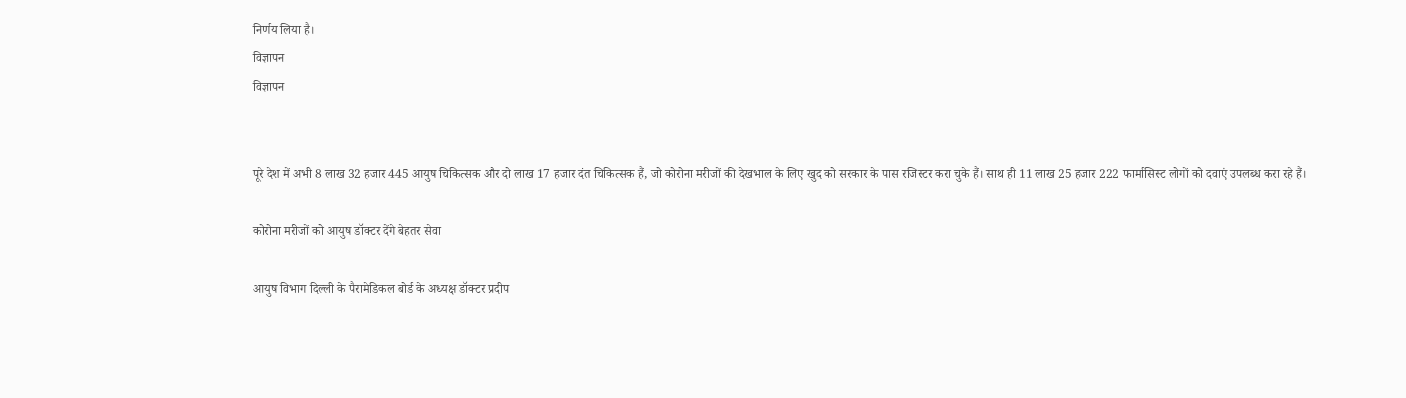निर्णय लिया है।
विज्ञापन
विज्ञापन


पूरे देश में अभी 8 लाख 32 हजार 445 आयुष चिकित्सक और दो लाख 17 हजार दंत चिकित्सक हैं, जो कोरोना मरीजों की देखभाल के लिए खुद को सरकार के पास रजिस्टर करा चुके हैं। साथ ही 11 लाख 25 हजार 222 फार्मासिस्ट लोगों को दवाएं उपलब्ध करा रहे हैं।

कोरोना मरीजों को आयुष डॉक्टर देंगे बेहतर सेवा

आयुष विभाग दिल्ली के पैरामेडिकल बोर्ड के अध्यक्ष डॉक्टर प्रदीप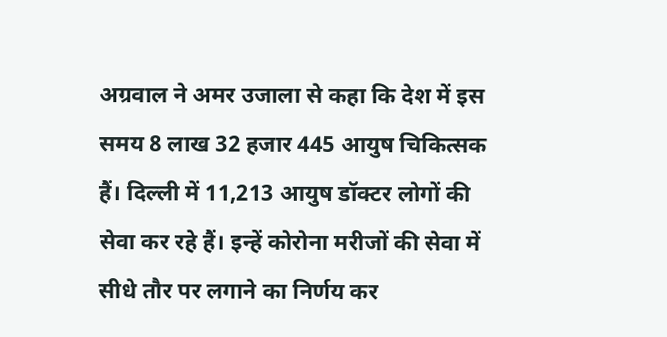अग्रवाल ने अमर उजाला से कहा कि देश में इस समय 8 लाख 32 हजार 445 आयुष चिकित्सक हैं। दिल्ली में 11,213 आयुष डॉक्टर लोगों की सेवा कर रहे हैं। इन्हें कोरोना मरीजों की सेवा में सीधे तौर पर लगाने का निर्णय कर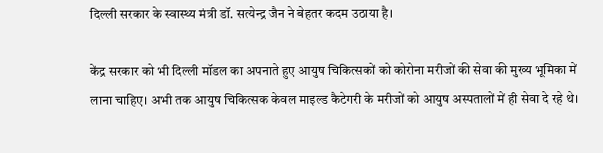दिल्ली सरकार के स्वास्थ्य मंत्री डॉ. सत्येन्द्र जैन ने बेहतर कदम उठाया है।

केंद्र सरकार को भी दिल्ली मॉडल का अपनाते हुए आयुष चिकित्सकों को कोरोना मरीजों की सेवा की मुख्य भूमिका में लाना चाहिए। अभी तक आयुष चिकित्सक केवल माइल्ड कैटेगरी के मरीजों को आयुष अस्पतालों में ही सेवा दे रहे थे।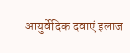आयुर्वेदिक दवाएं इलाज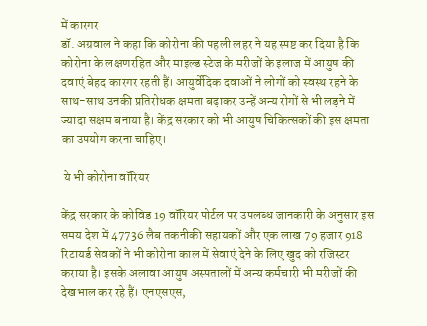में कारगर
डॉ. अग्रवाल ने कहा कि कोरोना की पहली लहर ने यह स्पष्ट कर दिया है कि कोरोना के लक्षणरहित और माइल्ड स्टेज के मरीजों के इलाज में आयुष की दवाएं बेहद कारगर रहती हैं। आयुर्वेदिक दवाओं ने लोगों को स्वस्थ रहने के साथ-साथ उनकी प्रतिरोधक क्षमता बढ़ाकर उन्हें अन्य रोगों से भी लड़ने में ज्यादा सक्षम बनाया है। केंद्र सरकार को भी आयुष चिकित्सकों की इस क्षमता का उपयोग करना चाहिए।

 ये भी कोरोना वॉरियर

केंद्र सरकार के कोविड 19 वॉरियर पोर्टल पर उपलब्ध जानकारी के अनुसार इस समय देश में 47736 लैब तकनीकी सहायकों और एक लाख 79 हजार 918 रिटायर्ड सेवकों ने भी कोरोना काल में सेवाएं देने के लिए खुद को रजिस्टर कराया है। इसके अलावा आयुष अस्पतालों में अन्य कर्मचारी भी मरीजों की देखभाल कर रहे हैं। एनएसएस,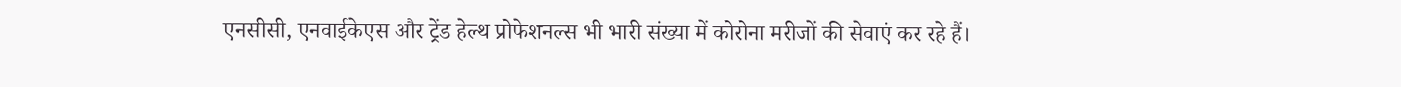एनसीसी, एनवाईकेएस और ट्रेंड हेल्थ प्रोफेशनल्स भी भारी संख्या में कोरोना मरीजों की सेवाएं कर रहे हैं।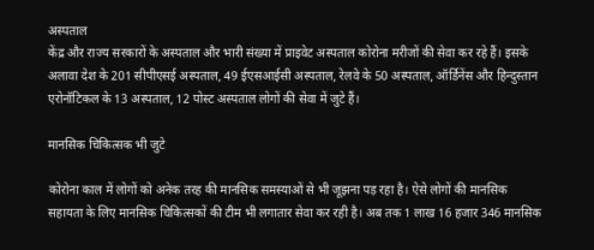अस्पताल
केंद्र और राज्य सरकारों के अस्पताल और भारी संख्या में प्राइवेट अस्पताल कोरोना मरीजों की सेवा कर रहे हैं। इसके अलावा देश के 201 सीपीएसई अस्पताल, 49 ईएसआईसी अस्पताल, रेलवे के 50 अस्पताल, ऑर्डिनेंस और हिन्दुस्तान एरोनॉटिकल के 13 अस्पताल, 12 पोस्ट अस्पताल लोगों की सेवा में जुटे हैं।

मानसिक चिकित्सक भी जुटे

कोरोना काल में लोगों को अनेक तरह की मानसिक समस्याओं से भी जूझना पड़ रहा है। ऐसे लोगों की मानसिक सहायता के लिए मानसिक चिकित्सकों की टीम भी लगातार सेवा कर रही है। अब तक 1 लाख 16 हजार 346 मानसिक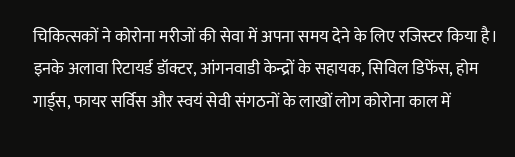चिकित्सकों ने कोरोना मरीजों की सेवा में अपना समय देने के लिए रजिस्टर किया है। इनके अलावा रिटायर्ड डॉक्टर, आंगनवाडी केन्द्रों के सहायक, सिविल डिफेंस, होम गार्ड्स, फायर सर्विस और स्वयं सेवी संगठनों के लाखों लोग कोरोना काल में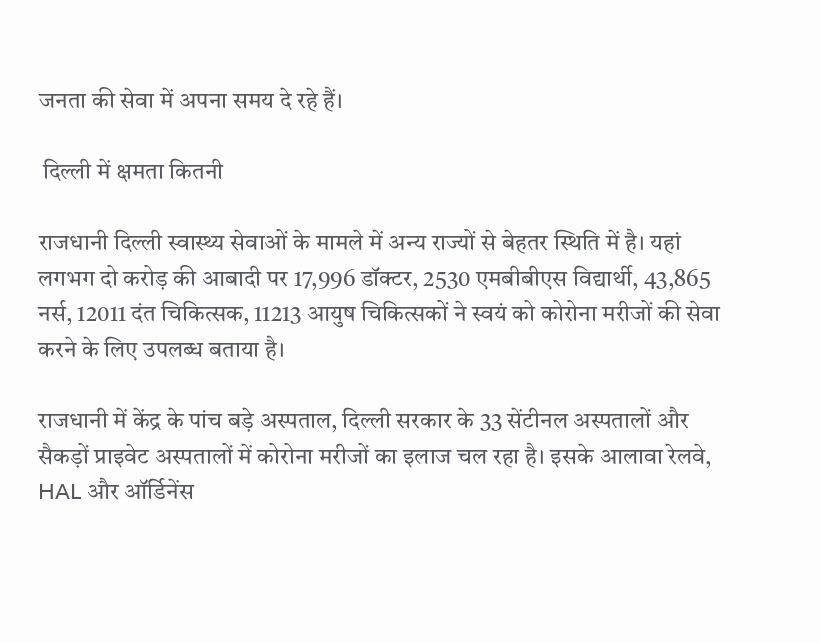जनता की सेवा में अपना समय दे रहे हैं।

 दिल्ली में क्षमता कितनी

राजधानी दिल्ली स्वास्थ्य सेवाओं के मामले में अन्य राज्यों से बेहतर स्थिति में है। यहां लगभग दो करोड़ की आबादी पर 17,996 डॉक्टर, 2530 एमबीबीएस विद्यार्थी, 43,865 नर्स, 12011 दंत चिकित्सक, 11213 आयुष चिकित्सकों ने स्वयं को कोरोना मरीजों की सेवा करने के लिए उपलब्ध बताया है।

राजधानी में केंद्र के पांच बड़े अस्पताल, दिल्ली सरकार के 33 सेंटीनल अस्पतालों और सैकड़ों प्राइवेट अस्पतालों में कोरोना मरीजों का इलाज चल रहा है। इसके आलावा रेलवे, HAL और ऑर्डिनेंस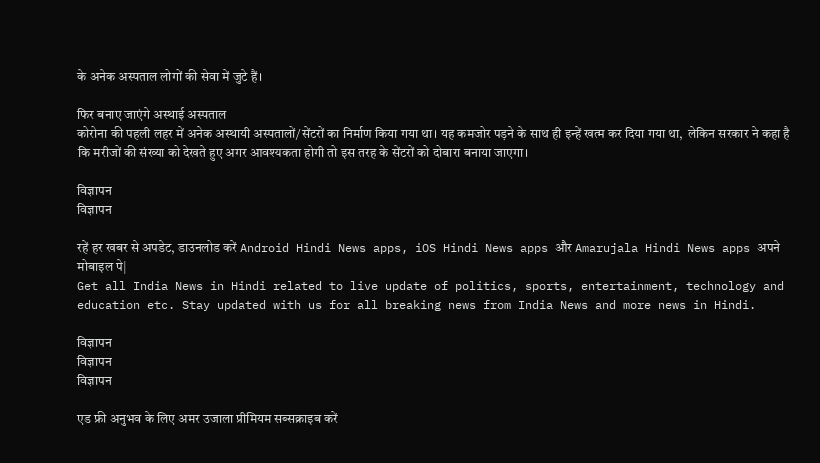के अनेक अस्पताल लोगों की सेवा में जुटे हैं।

फिर बनाए जाएंगे अस्थाई अस्पताल
कोरोना की पहली लहर में अनेक अस्थायी अस्पतालों/सेंटरों का निर्माण किया गया था। यह कमजोर पड़ने के साथ ही इन्हें खत्म कर दिया गया था,  लेकिन सरकार ने कहा है कि मरीजों की संख्या को देखते हुए अगर आवश्यकता होगी तो इस तरह के सेंटरों को दोबारा बनाया जाएगा।

विज्ञापन
विज्ञापन

रहें हर खबर से अपडेट, डाउनलोड करें Android Hindi News apps, iOS Hindi News apps और Amarujala Hindi News apps अपने मोबाइल पे|
Get all India News in Hindi related to live update of politics, sports, entertainment, technology and education etc. Stay updated with us for all breaking news from India News and more news in Hindi.

विज्ञापन
विज्ञापन
विज्ञापन

एड फ्री अनुभव के लिए अमर उजाला प्रीमियम सब्सक्राइब करें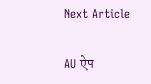Next Article

AU ऐप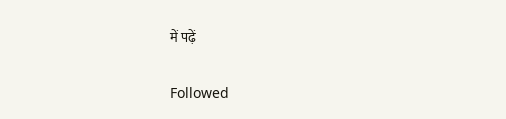में पढ़ें

Followed